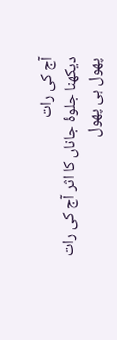آج کی رات
دیکھنا جلوۂ جاناں کا اثر آج کی رات
پھول ہی پھول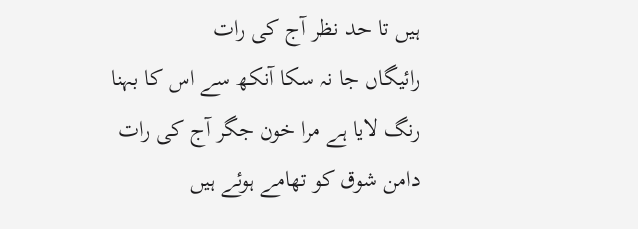ہیں تا حد نظر آج کی رات
رائیگاں جا نہ سکا آنکھ سے اس کا بہنا
رنگ لایا ہے مرا خون جگر آج کی رات
دامن شوق کو تھامے ہوئے ہیں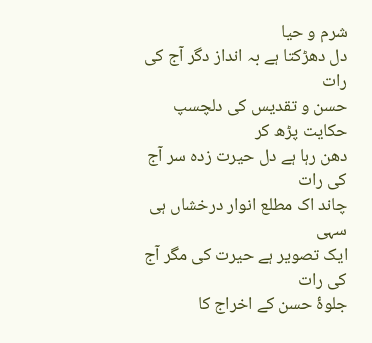شرم و حیا
دل دھڑکتا ہے بہ انداز دگر آج کی رات
حسن و تقدیس کی دلچسپ حکایت پڑھ کر
دھن رہا ہے دل حیرت زدہ سر آج کی رات
چاند اک مطلع انوار درخشاں ہی سہی
ایک تصویر ہے حیرت کی مگر آج کی رات
جلوۂ حسن کے اخراج کا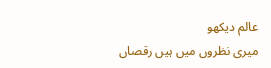عالم دیکھو
میری نظروں میں ہیں رقصاں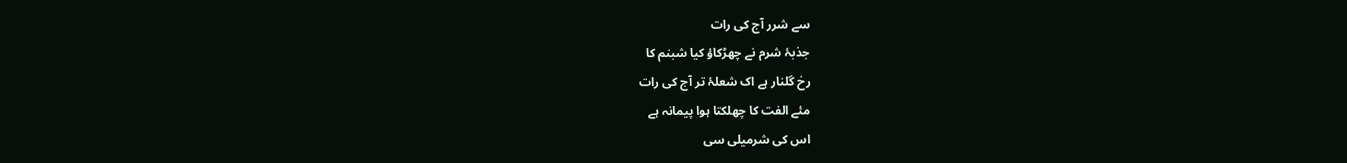سے شرر آج کی رات
جذبۂ شرم نے چھڑکاؤ کیا شبنم کا
رخ گلنار ہے اک شعلۂ تر آج کی رات
مئے الفت کا چھلکتا ہوا پیمانہ ہے
اس کی شرمیلی سی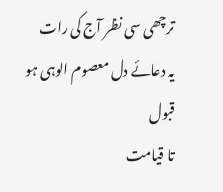ترچھی سی نظر آج کی رات
یہ دعائے دل معصوم الوہی ہو قبول
تا قیامت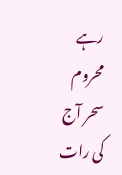رہے محروم سحر آج کی رات